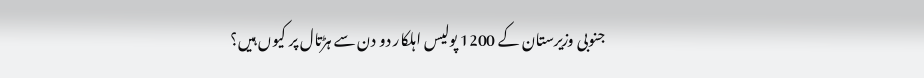جنوبی وزیرستان کے 1200 پولیس اہلکار دو دن سے ہڑتال پر کیوں ہیں؟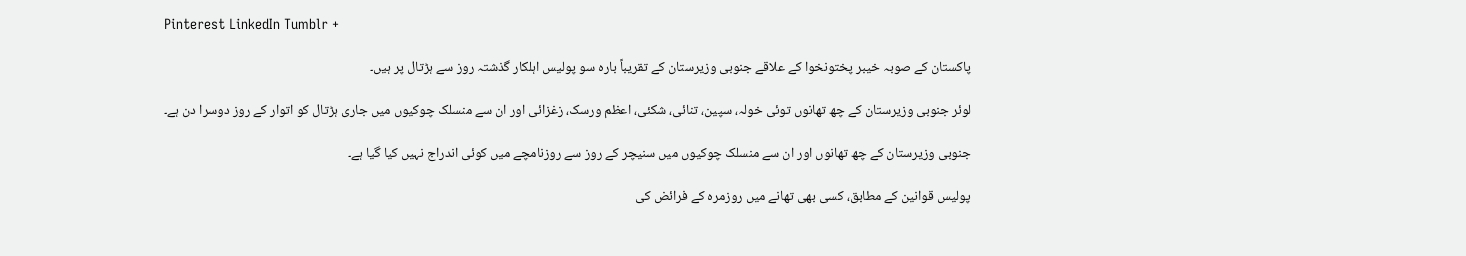Pinterest LinkedIn Tumblr +

پاکستان کے صوبہ خیبر پختونخوا کے علاقے جنوبی وزیرستان کے تقریباً بارہ سو پولیس اہلکار گذشتہ روز سے ہڑتال پر ہیں۔

لوئر جنوبی وزیرستان کے چھ تھانوں توئی خولہ، سپین، تنائی، شکئی، اعظم ورسک، زغزائی اور ان سے منسلک چوکیوں میں جاری ہڑتال کو اتوار کے روز دوسرا دن ہے۔

جنوبی وزیرستان کے چھ تھانوں اور ان سے منسلک چوکیوں میں سنیچر کے روز سے روزنامچے میں کوئی اندراج نہیں کیا گیا ہے۔

پولیس قوانین کے مطابق، کسی بھی تھانے میں روزمرہ کے فرائض کی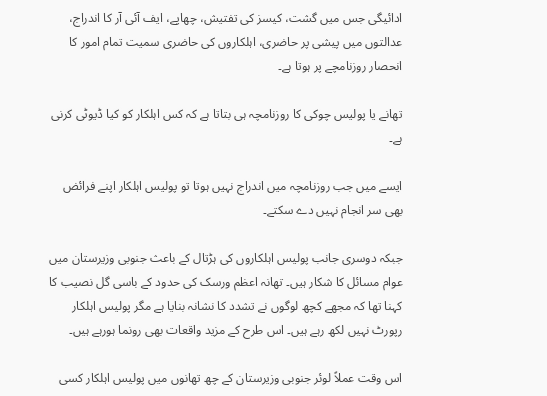ادائیگی جس میں گشت، کیسز کی تفتیش، چھاپے، ایف آئی آر کا اندراج، عدالتوں میں پیشی پر حاضری، اہلکاروں کی حاضری سمیت تمام امور کا انحصار روزنامچے پر ہوتا ہے۔

تھانے یا پولیس چوکی کا روزنامچہ ہی بتاتا ہے کہ کس اہلکار کو کیا ڈیوٹی کرنی ہے۔

ایسے میں جب روزنامچہ میں اندراج نہیں ہوتا تو پولیس اہلکار اپنے فرائض بھی سر انجام نہیں دے سکتے۔

جبکہ دوسری جانب پولیس اہلکاروں کی ہڑتال کے باعث جنوبی وزیرستان میں عوام مسائل کا شکار ہیں۔ تھانہ اعظم ورسک کی حدود کے باسی گل نصیب کا کہنا تھا کہ مجھے کچھ لوگوں نے تشدد کا نشانہ بنایا ہے مگر پولیس اہلکار رپورٹ نہیں لکھ رہے ہیں۔ اس طرح کے مزید واقعات بھی رونما ہورہے ہیں۔

اس وقت عملاً لوئر جنوبی وزیرستان کے چھ تھانوں میں پولیس اہلکار کسی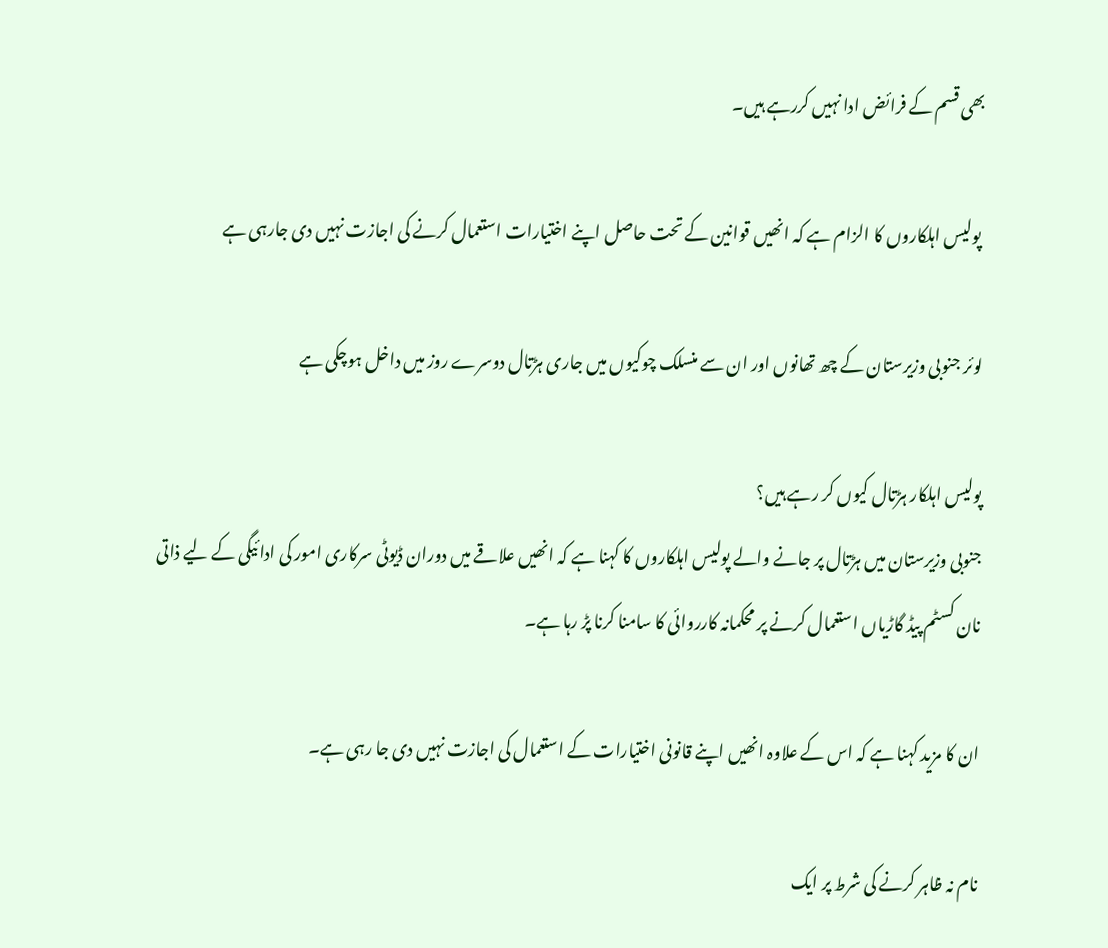بھی قسم کے فرائض ادا نہیں کررہے ہیں۔

 پولیس اہلکاروں کا الزام ہے کہ انھیں قوانین کے تحت حاصل اپنے اختیارات استعمال کرنے کی اجازت نہیں دی جارہی ہے

لوئر جنوبی وزیرستان کے چھ تھانوں اور ان سے منسلک چوکیوں میں جاری ہڑتال دوسرے روز میں داخل ہوچکی ہے

پولیس اہلکار ہڑتال کیوں کر رہے ہیں؟
جنوبی وزیرستان میں ہڑتال پر جانے والے پولیس اہلکاروں کا کہنا ہے کہ انھیں علاقے میں دوران ڈیوٹی سرکاری امور کی ادائیگی کے لیے ذاتی نان کسٹم پیڈ گاڑیاں استعمال کرنے پر محکمانہ کارروائی کا سامنا کرنا پڑ رہا ہے۔

ان کا مزید کہنا ہے کہ اس کے علاوہ انھیں اپنے قانونی اختیارات کے استعمال کی اجازت نہیں دی جا رہی ہے۔

نام نہ ظاہر کرنے کی شرط پر ایک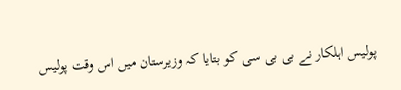پولیس اہلکار نے بی بی سی کو بتایا کہ وزیرستان میں اس وقت پولیس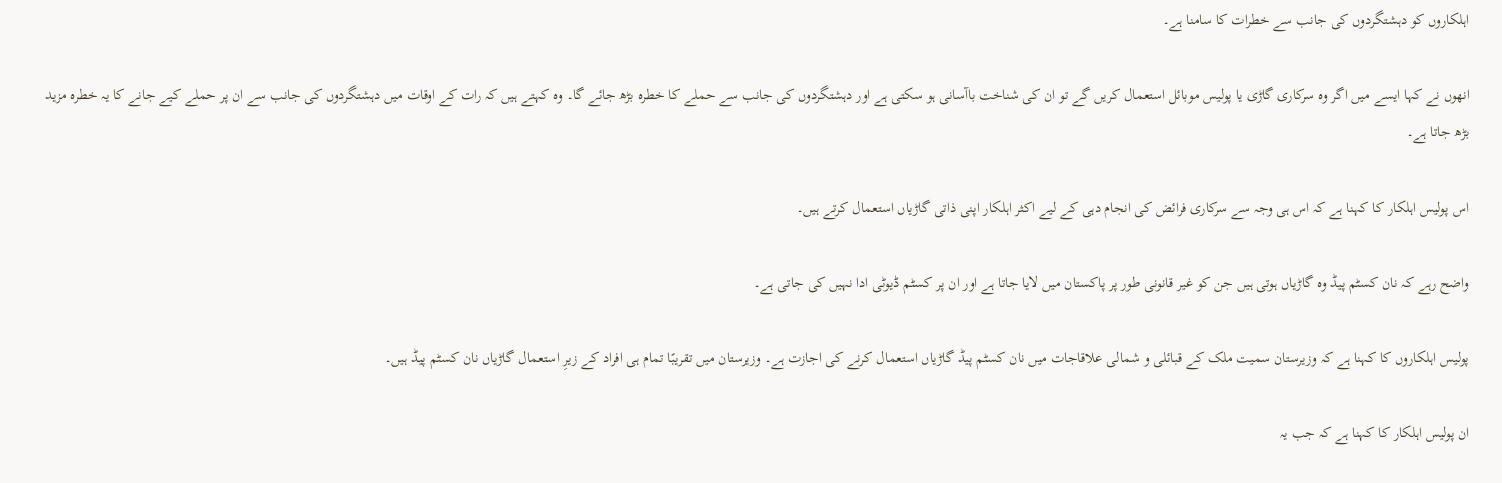اہلکاروں کو دہشتگردوں کی جانب سے خطرات کا سامنا ہے۔

انھوں نے کہا ایسے میں اگر وہ سرکاری گاڑی یا پولیس موبائل استعمال کریں گے تو ان کی شناخت باآسانی ہو سکتی ہے اور دہشتگردوں کی جانب سے حملے کا خطرہ بڑھ جائے گا۔ وہ کہتے ہیں کہ رات کے اوقات میں دہشتگردوں کی جانب سے ان پر حملے کیے جانے کا یہ خطرہ مزید بڑھ جاتا ہے۔

اس پولیس اہلکار کا کہنا ہے کہ اس ہی وجہ سے سرکاری فرائض کی انجام دہی کے لیے اکثر اہلکار اپنی ذاتی گاڑیاں استعمال کرتے ہیں۔

واضح رہے کہ نان کسٹم پیڈ وہ گاڑیاں ہوتی ہیں جن کو غیر قانونی طور پر پاکستان میں لایا جاتا ہے اور ان پر کسٹم ڈیوٹی ادا نہیں کی جاتی ہے۔

پولیس اہلکاروں کا کہنا ہے کہ وزیرستان سمیت ملک کے قبائلی و شمالی علاقاجات میں نان کسٹم پیڈ گاڑیاں استعمال کرنے کی اجازت ہے۔ وزیرستان میں تقریبًا تمام ہی افراد کے زیرِ استعمال گاڑیاں نان کسٹم پیڈ ہیں۔

ان پولیس اہلکار کا کہنا ہے کہ جب یہ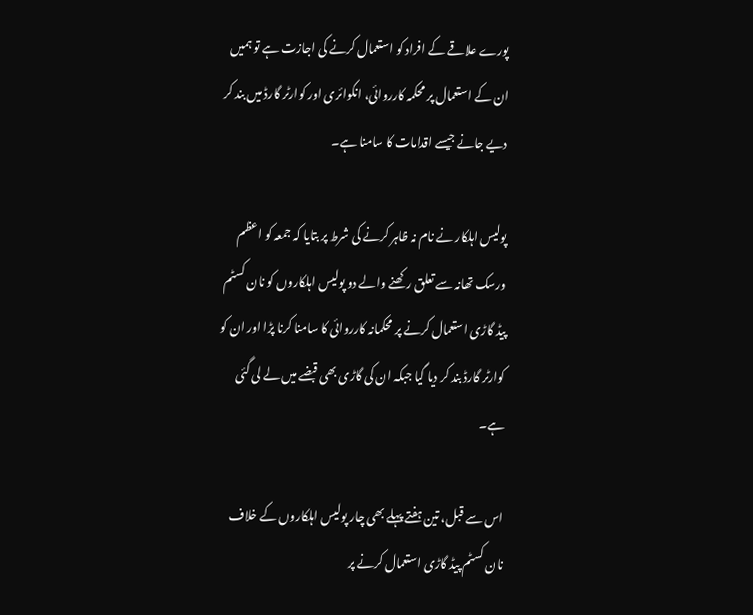پورے علاقے کے افراد کو استعمال کرنے کی اجازت ہے تو ہمیں ان کے استعمال پر محکمہ کارروائی، انکوائری اور کوارٹر گارڈ میں بند کر دیے جانے جیسے اقدامات کا سامنا ہے۔

پولیس اہلکار نے نام نہ ظاہر کرنے کی شرط پر بتایا کہ جمعہ کو اعظم ورسک تھانہ سے تعلق رکھنے والے دو پولیس اہلکاروں کو نان کسٹم پیڈ گاڑی استعمال کرنے پر محکمانہ کارروائی کا سامنا کرنا پڑا اور ان کو کوارٹر گارڈ بند کر دیا گیا جبکہ ان کی گاڑی بھی قبضے میں لے لی گئی ہے۔

اس سے قبل، تین ہفتے پہلے بھی چار پولیس اہلکاروں کے خلاف نان کسٹم پیڈ گاڑی استعمال کرنے پر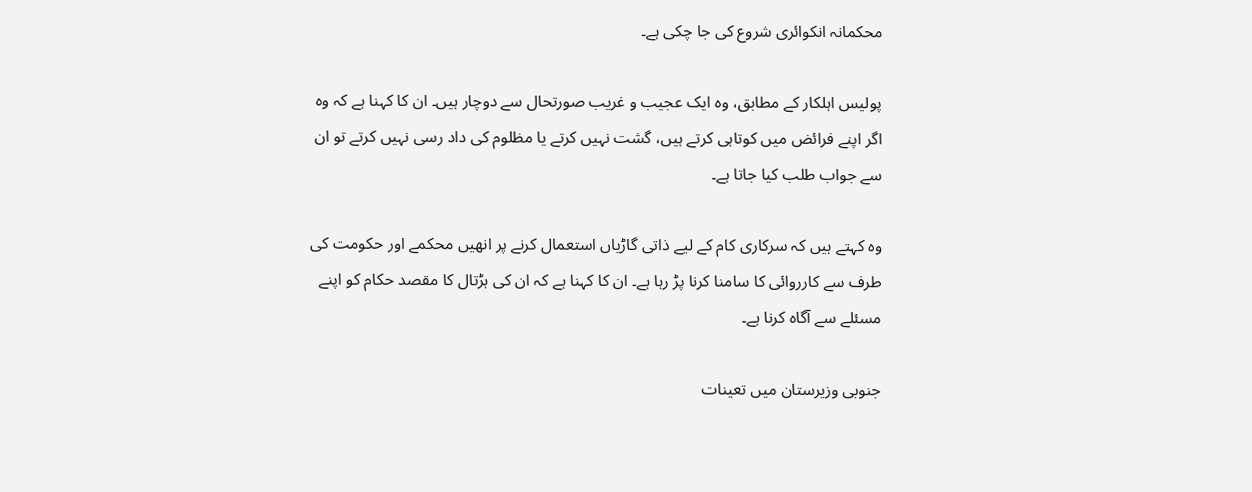محکمانہ انکوائری شروع کی جا چکی ہے۔

پولیس اہلکار کے مطابق، وہ ایک عجیب و غریب صورتحال سے دوچار ہیں۔ ان کا کہنا ہے کہ وہ اگر اپنے فرائض میں کوتاہی کرتے ہیں، گشت نہیں کرتے یا مظلوم کی داد رسی نہیں کرتے تو ان سے جواب طلب کیا جاتا ہے۔

وہ کہتے ہیں کہ سرکاری کام کے لیے ذاتی گاڑیاں استعمال کرنے پر انھیں محکمے اور حکومت کی طرف سے کارروائی کا سامنا کرنا پڑ رہا ہے۔ ان کا کہنا ہے کہ ان کی ہڑتال کا مقصد حکام کو اپنے مسئلے سے آگاہ کرنا ہے۔

جنوبی وزیرستان میں تعینات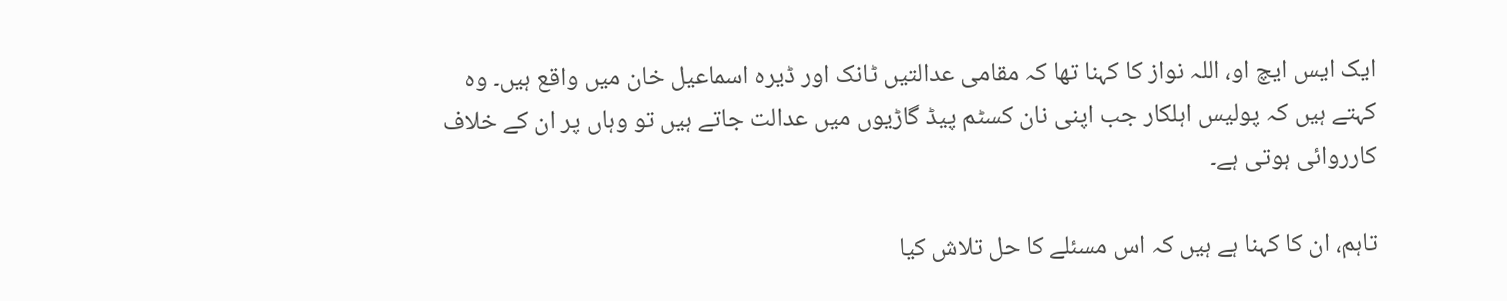ایک ایس ایچ او، اللہ نواز کا کہنا تھا کہ مقامی عدالتیں ٹانک اور ڈیرہ اسماعیل خان میں واقع ہیں۔ وہ کہتے ہیں کہ پولیس اہلکار جب اپنی نان کسٹم پیڈ گاڑیوں میں عدالت جاتے ہیں تو وہاں پر ان کے خلاف کارروائی ہوتی ہے۔

تاہم، ان کا کہنا ہے ہیں کہ اس مسئلے کا حل تلاش کیا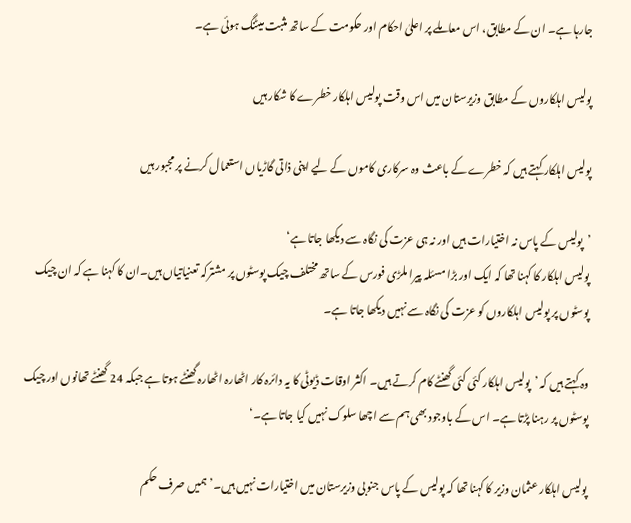جارہا ہے۔ ان کے مطابق، اس معاملے پر اعلیٰ احکام اور حکومت کے ساتھ مثبت میٹنگ ہوئی ہے۔

پولیس اہلکاروں کے مطابق وزیرستان میں اس وقت پولیس اہلکار خطرے کا شکار ہیں

پولیس اہلکار کہتے ہیں کہ خطرے کے باعث وہ سرکاری کاموں کے لیے اپنی ذاتی گاڑیاں استعمال کرنے پر مجبور ہیں

’پولیس کے پاس نہ اختیارات ہیں اور نہ ہی عزت کی نگاہ سے دیکھا جاتا ہے‘
پولیس اہلکار کا کہنا تھا کہ ایک اور بڑا مسئلہ پیرا ملڑی فورس کے ساتھ مختلف چیک پوسٹوں پر مشترکہ تعنیاتیاں ہیں۔ان کا کہنا ہے کہ ان چیک پوسٹوں پر پولیس اہلکاروں کو عزت کی نگاہ سے نہیں دیکھا جاتا ہے۔

وہ کہتے ہیں کہ ’پولیس اہلکار کئی کئی گھنٹے کام کرتے ہیں۔ اکثر اوقات ڈیوٹی کا یہ دائرہ کار اٹھارہ اٹھارہ گھنٹے ہوتا ہے جبکہ 24 گھنٹے تھانوں اور چیک پوسٹوں پر رہنا پڑتا ہے۔ اس کے باوجود بھی ہم سے اچھا سلوک نہیں کیا جاتا ہے۔‘

پولیس اہلکار عثمان وزیر کا کہنا تھا کہ پولیس کے پاس جنوبی وزیرستان میں اختیارات نہیں ہیں۔’ہمیں صرف حکم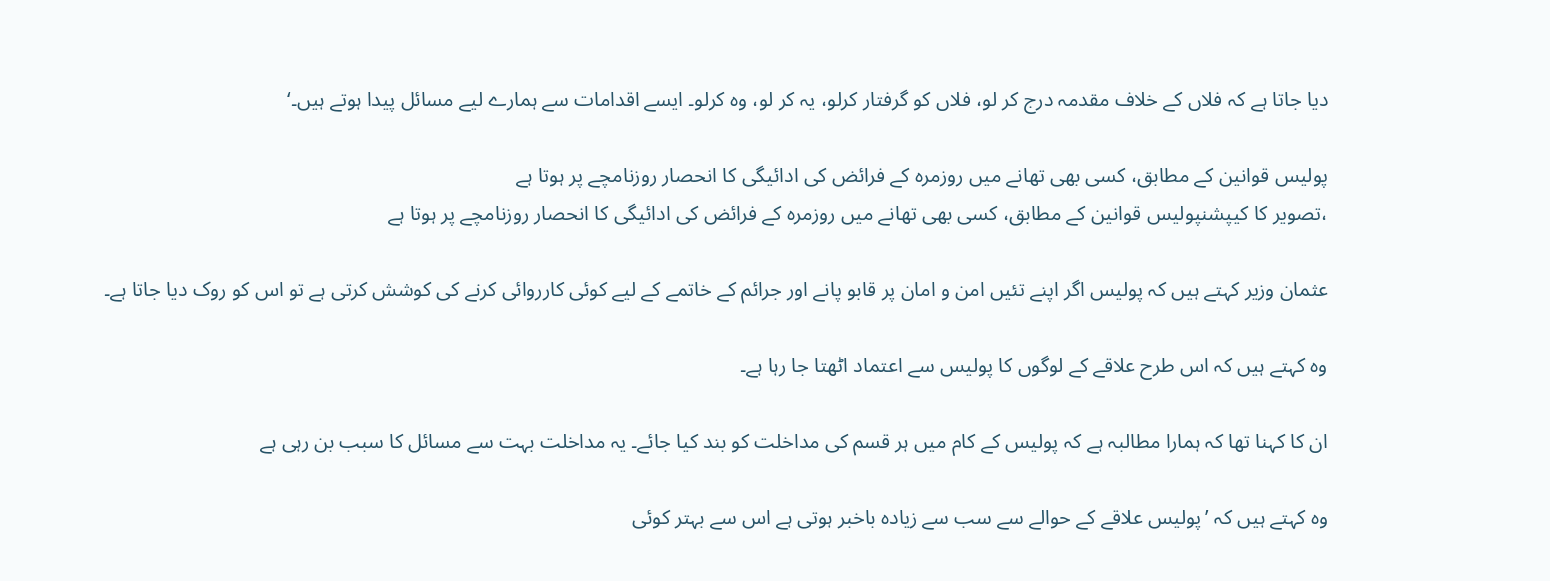دیا جاتا ہے کہ فلاں کے خلاف مقدمہ درج کر لو، فلاں کو گرفتار کرلو، یہ کر لو، وہ کرلو۔ ایسے اقدامات سے ہمارے لیے مسائل پیدا ہوتے ہیں۔‘

پولیس قوانین کے مطابق، کسی بھی تھانے میں روزمرہ کے فرائض کی ادائیگی کا انحصار روزنامچے پر ہوتا ہے
،تصویر کا کیپشنپولیس قوانین کے مطابق، کسی بھی تھانے میں روزمرہ کے فرائض کی ادائیگی کا انحصار روزنامچے پر ہوتا ہے

عثمان وزیر کہتے ہیں کہ پولیس اگر اپنے تئیں امن و امان پر قابو پانے اور جرائم کے خاتمے کے لیے کوئی کارروائی کرنے کی کوشش کرتی ہے تو اس کو روک دیا جاتا ہے۔

وہ کہتے ہیں کہ اس طرح علاقے کے لوگوں کا پولیس سے اعتماد اٹھتا جا رہا ہے۔

ان کا کہنا تھا کہ ہمارا مطالبہ ہے کہ پولیس کے کام میں ہر قسم کی مداخلت کو بند کیا جائے۔ یہ مداخلت بہت سے مسائل کا سبب بن رہی ہے

وہ کہتے ہیں کہ ’پولیس علاقے کے حوالے سے سب سے زیادہ باخبر ہوتی ہے اس سے بہتر کوئی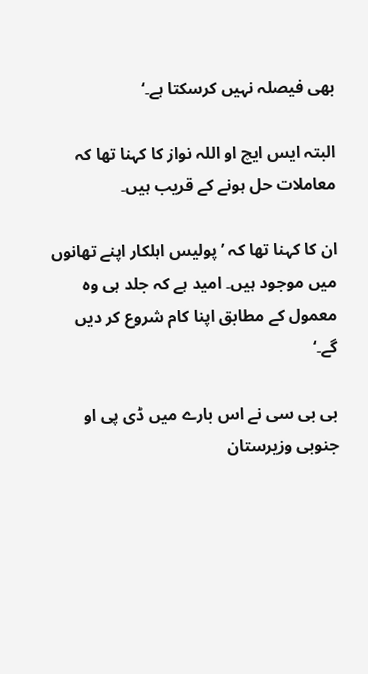بھی فیصلہ نہیں کرسکتا ہے۔‘

البتہ ایس ایچ او اللہ نواز کا کہنا تھا کہ معاملات حل ہونے کے قریب ہیں۔

ان کا کہنا تھا کہ ’پولیس اہلکار اپنے تھانوں میں موجود ہیں۔ امید ہے کہ جلد ہی وہ معمول کے مطابق اپنا کام شروع کر دیں گے۔‘

بی بی سی نے اس بارے میں ڈی پی او جنوبی وزیرستان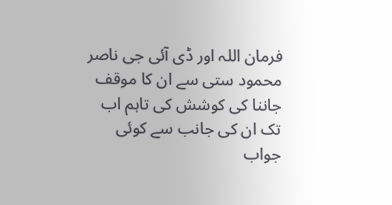فرمان اللہ اور ڈی آئی جی ناصر محمود ستی سے ان کا موقف جاننا کی کوشش کی تاہم اب تک ان کی جانب سے کوئی جواب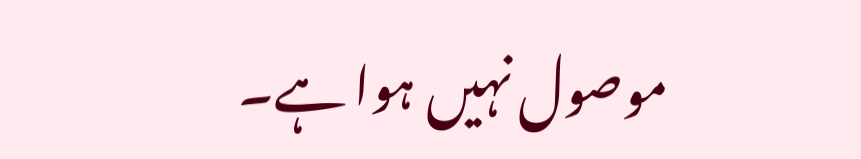موصول نہیں ہوا ہے۔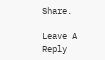Share.

Leave A Reply